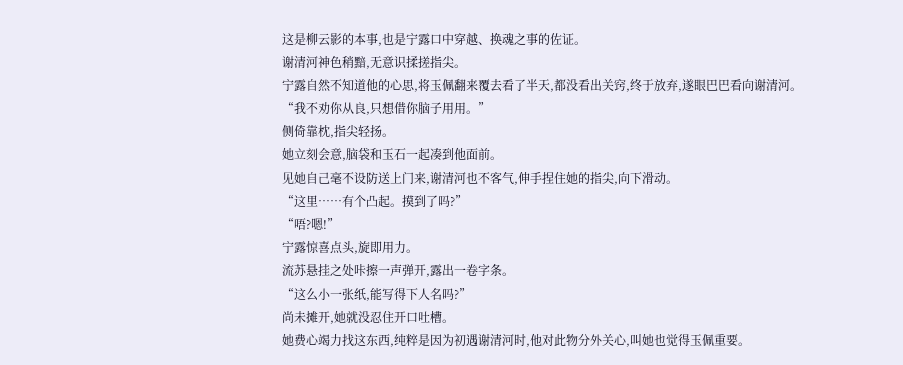这是柳云影的本事,也是宁露口中穿越、换魂之事的佐证。
谢清河神色稍黯,无意识揉搓指尖。
宁露自然不知道他的心思,将玉佩翻来覆去看了半天,都没看出关窍,终于放弃,遂眼巴巴看向谢清河。
“我不劝你从良,只想借你脑子用用。”
侧倚靠枕,指尖轻扬。
她立刻会意,脑袋和玉石一起凑到他面前。
见她自己毫不设防送上门来,谢清河也不客气,伸手捏住她的指尖,向下滑动。
“这里……有个凸起。摸到了吗?”
“唔?嗯!”
宁露惊喜点头,旋即用力。
流苏悬挂之处咔擦一声弹开,露出一卷字条。
“这么小一张纸,能写得下人名吗?”
尚未摊开,她就没忍住开口吐槽。
她费心竭力找这东西,纯粹是因为初遇谢清河时,他对此物分外关心,叫她也觉得玉佩重要。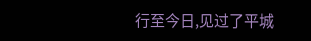行至今日,见过了平城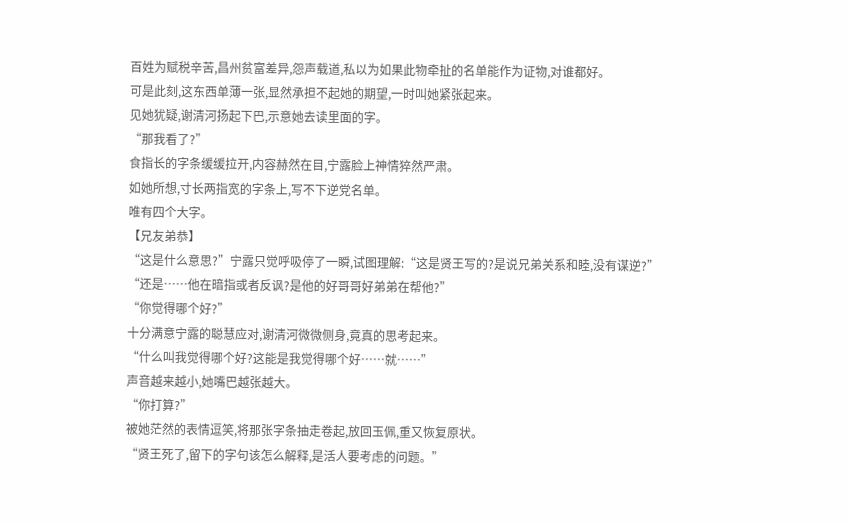百姓为赋税辛苦,昌州贫富差异,怨声载道,私以为如果此物牵扯的名单能作为证物,对谁都好。
可是此刻,这东西单薄一张,显然承担不起她的期望,一时叫她紧张起来。
见她犹疑,谢清河扬起下巴,示意她去读里面的字。
“那我看了?”
食指长的字条缓缓拉开,内容赫然在目,宁露脸上神情猝然严肃。
如她所想,寸长两指宽的字条上,写不下逆党名单。
唯有四个大字。
【兄友弟恭】
“这是什么意思?”宁露只觉呼吸停了一瞬,试图理解:“这是贤王写的?是说兄弟关系和睦,没有谋逆?”
“还是……他在暗指或者反讽?是他的好哥哥好弟弟在帮他?”
“你觉得哪个好?”
十分满意宁露的聪慧应对,谢清河微微侧身,竟真的思考起来。
“什么叫我觉得哪个好?这能是我觉得哪个好……就……”
声音越来越小,她嘴巴越张越大。
“你打算?”
被她茫然的表情逗笑,将那张字条抽走卷起,放回玉佩,重又恢复原状。
“贤王死了,留下的字句该怎么解释,是活人要考虑的问题。”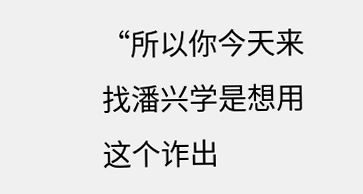“所以你今天来找潘兴学是想用这个诈出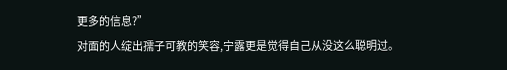更多的信息?”
对面的人绽出孺子可教的笑容,宁露更是觉得自己从没这么聪明过。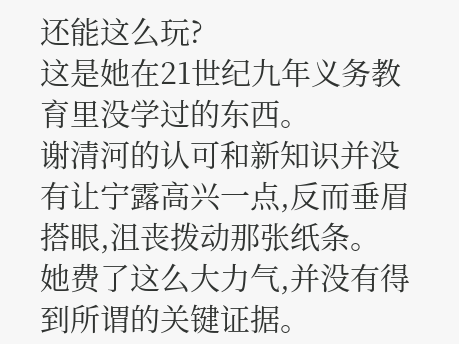还能这么玩?
这是她在21世纪九年义务教育里没学过的东西。
谢清河的认可和新知识并没有让宁露高兴一点,反而垂眉搭眼,沮丧拨动那张纸条。
她费了这么大力气,并没有得到所谓的关键证据。